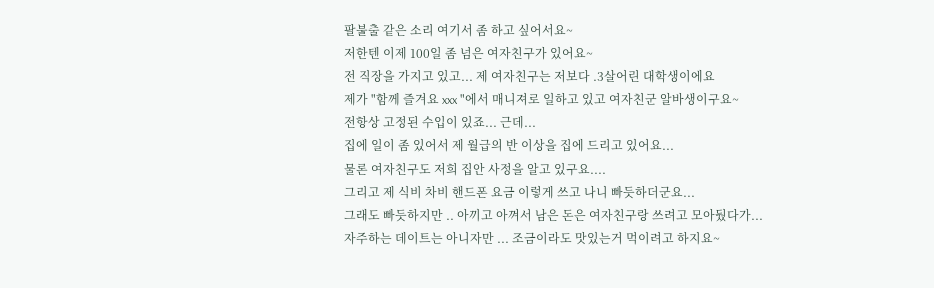팔불출 같은 소리 여기서 좀 하고 싶어서요~
저한텐 이제 100일 좀 넘은 여자친구가 있어요~
전 직장을 가지고 있고... 제 여자친구는 저보다 .3살어린 대학생이에요
제가 "함께 즐겨요 xxx "에서 매니져로 일하고 있고 여자친군 알바생이구요~
전항상 고정된 수입이 있죠... 근데...
집에 일이 좀 있어서 제 월급의 반 이상을 집에 드리고 있어요...
물론 여자친구도 저희 집안 사정을 알고 있구요....
그리고 제 식비 차비 핸드폰 요금 이렇게 쓰고 나니 빠듯하더군요...
그래도 빠듯하지만 .. 아끼고 아껴서 남은 돈은 여자친구랑 쓰려고 모아뒀다가...
자주하는 데이트는 아니자만 ... 조금이라도 맛있는거 먹이려고 하지요~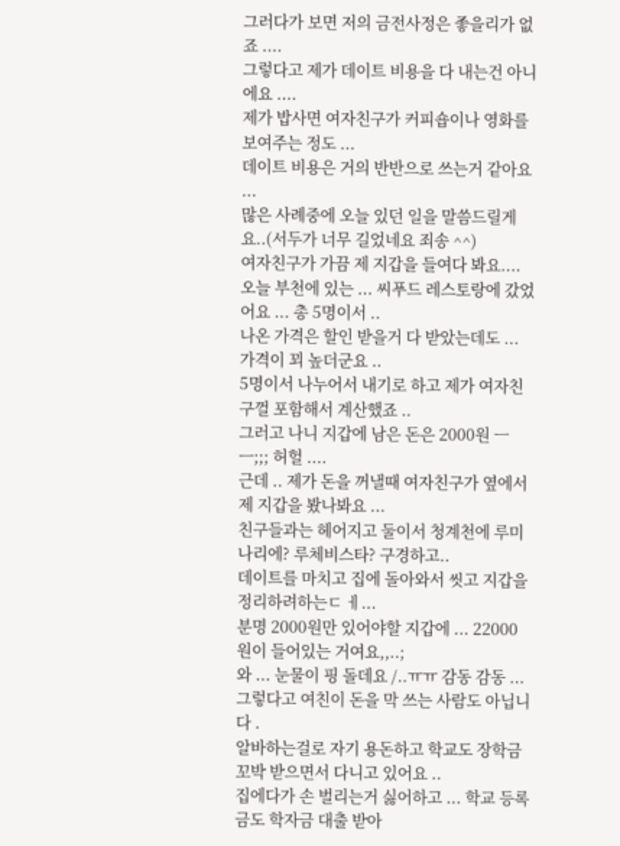그러다가 보면 저의 금전사정은 좋을리가 없죠 ....
그렇다고 제가 데이트 비용을 다 내는건 아니에요 ....
제가 밥사면 여자친구가 커피숍이나 영화를 보여주는 정도 ...
데이트 비용은 거의 반반으로 쓰는거 같아요 ...
많은 사례중에 오늘 있던 일을 말씀드릴게요..(서두가 너무 길었네요 죄송 ^^)
여자친구가 가끔 제 지갑을 들여다 봐요....
오늘 부천에 있는 ... 씨푸드 레스토랑에 갔었어요 ... 총 5명이서 ..
나온 가격은 할인 받을거 다 받았는데도 ... 가격이 꾀 높더군요 ..
5명이서 나누어서 내기로 하고 제가 여자친구껄 포함해서 계산했죠 ..
그러고 나니 지갑에 남은 돈은 2000원 ㅡㅡ;;; 허헐 ....
근데 .. 제가 돈을 꺼낼때 여자친구가 옆에서 제 지갑을 봤나봐요 ...
친구들과는 헤어지고 둘이서 청계천에 루미나리에? 루체비스타? 구경하고..
데이트를 마치고 집에 돌아와서 씻고 지갑을 정리하려하는ㄷ ㅔ...
분명 2000원만 있어야할 지갑에 ... 22000원이 들어있는 거여요,,..;
와 ... 눈물이 핑 돌데요 /..ㅠㅠ 감동 감동 ...
그렇다고 여친이 돈을 막 쓰는 사람도 아닙니다 .
알바하는걸로 자기 용돈하고 학교도 장학금 꼬박 받으면서 다니고 있어요 ..
집에다가 손 벌리는거 싫어하고 ... 학교 등록금도 학자금 대출 받아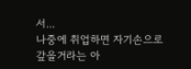서...
나중에 취업하면 자기손으로 갚을거라는 아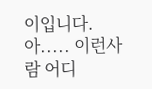이입니다.
아..... 이런사람 어디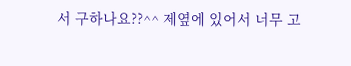서 구하나요??^^ 제옆에 있어서 너무 고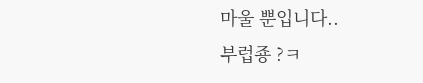마울 뿐입니다..
부럽죵 ?ㅋ